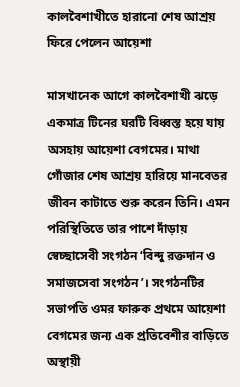কালবৈশাখীতে হারানো শেষ আশ্রয় ফিরে পেলেন আয়েশা

মাসখানেক আগে কালবৈশাখী ঝড়ে একমাত্র টিনের ঘরটি বিধ্বস্ত হয়ে যায় অসহায় আয়েশা বেগমের। মাথা গোঁজার শেষ আশ্রয় হারিয়ে মানবেতর জীবন কাটাতে শুরু করেন তিনি। এমন পরিস্থিতিতে তার পাশে দাঁড়ায় স্বেচ্ছাসেবী সংগঠন ‘বিন্দু রক্তদান ও সমাজসেবা সংগঠন’। সংগঠনটির সভাপতি ওমর ফারুক প্রথমে আয়েশা বেগমের জন্য এক প্রতিবেশীর বাড়িতে অস্থায়ী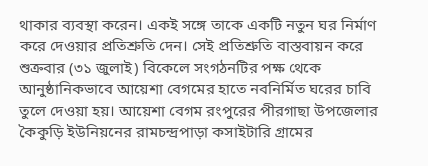থাকার ব্যবস্থা করেন। একই সঙ্গে তাকে একটি নতুন ঘর নির্মাণ করে দেওয়ার প্রতিশ্রুতি দেন। সেই প্রতিশ্রুতি বাস্তবায়ন করে শুক্রবার (৩১ জুলাই) বিকেলে সংগঠনটির পক্ষ থেকে আনুষ্ঠানিকভাবে আয়েশা বেগমের হাতে নবনির্মিত ঘরের চাবি তুলে দেওয়া হয়। আয়েশা বেগম রংপুরের পীরগাছা উপজেলার কৈকুড়ি ইউনিয়নের রামচন্দ্রপাড়া কসাইটারি গ্রামের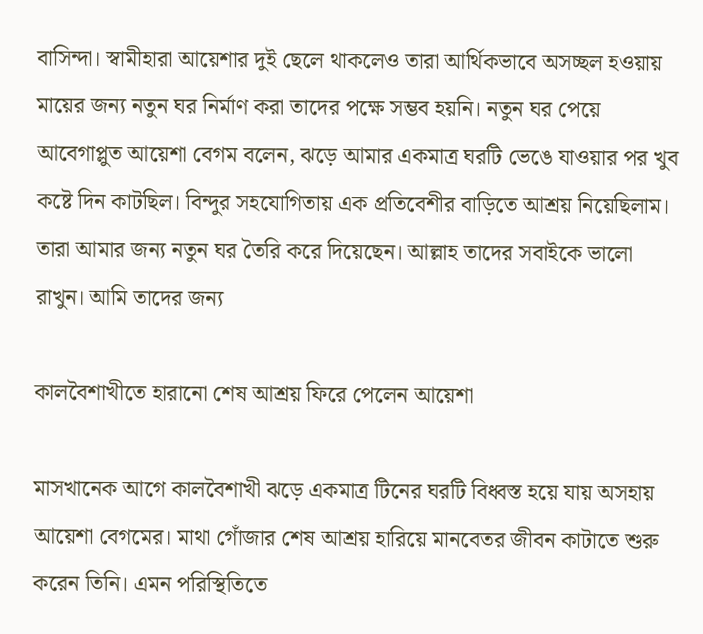বাসিন্দা। স্বামীহারা আয়েশার দুই ছেলে থাকলেও তারা আর্থিকভাবে অসচ্ছল হওয়ায় মায়ের জন্য নতুন ঘর নির্মাণ করা তাদের পক্ষে সম্ভব হয়নি। নতুন ঘর পেয়ে আবেগাপ্লুত আয়েশা বেগম বলেন, ঝড়ে আমার একমাত্র ঘরটি ভেঙে যাওয়ার পর খুব কষ্টে দিন কাটছিল। বিন্দুর সহযোগিতায় এক প্রতিবেশীর বাড়িতে আশ্রয় নিয়েছিলাম। তারা আমার জন্য নতুন ঘর তৈরি করে দিয়েছেন। আল্লাহ তাদের সবাইকে ভালো রাখুন। আমি তাদের জন্য

কালবৈশাখীতে হারানো শেষ আশ্রয় ফিরে পেলেন আয়েশা

মাসখানেক আগে কালবৈশাখী ঝড়ে একমাত্র টিনের ঘরটি বিধ্বস্ত হয়ে যায় অসহায় আয়েশা বেগমের। মাথা গোঁজার শেষ আশ্রয় হারিয়ে মানবেতর জীবন কাটাতে শুরু করেন তিনি। এমন পরিস্থিতিতে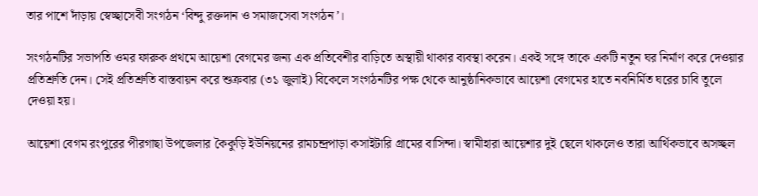তার পাশে দাঁড়ায় স্বেচ্ছাসেবী সংগঠন ‘বিন্দু রক্তদান ও সমাজসেবা সংগঠন’।

সংগঠনটির সভাপতি ওমর ফারুক প্রথমে আয়েশা বেগমের জন্য এক প্রতিবেশীর বাড়িতে অস্থায়ী থাকার ব্যবস্থা করেন। একই সঙ্গে তাকে একটি নতুন ঘর নির্মাণ করে দেওয়ার প্রতিশ্রুতি দেন। সেই প্রতিশ্রুতি বাস্তবায়ন করে শুক্রবার (৩১ জুলাই) বিকেলে সংগঠনটির পক্ষ থেকে আনুষ্ঠানিকভাবে আয়েশা বেগমের হাতে নবনির্মিত ঘরের চাবি তুলে দেওয়া হয়।

আয়েশা বেগম রংপুরের পীরগাছা উপজেলার কৈকুড়ি ইউনিয়নের রামচন্দ্রপাড়া কসাইটারি গ্রামের বাসিন্দা। স্বামীহারা আয়েশার দুই ছেলে থাকলেও তারা আর্থিকভাবে অসচ্ছল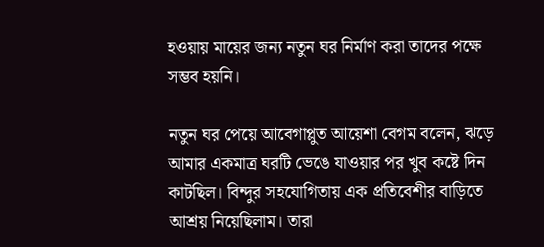হওয়ায় মায়ের জন্য নতুন ঘর নির্মাণ করা তাদের পক্ষে সম্ভব হয়নি।

নতুন ঘর পেয়ে আবেগাপ্লুত আয়েশা বেগম বলেন, ঝড়ে আমার একমাত্র ঘরটি ভেঙে যাওয়ার পর খুব কষ্টে দিন কাটছিল। বিন্দুর সহযোগিতায় এক প্রতিবেশীর বাড়িতে আশ্রয় নিয়েছিলাম। তারা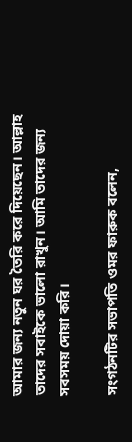আমার জন্য নতুন ঘর তৈরি করে দিয়েছেন। আল্লাহ তাদের সবাইকে ভালো রাখুন। আমি তাদের জন্য সবসময় দোয়া করি।

সংগঠনটির সভাপতি ওমর ফারুক বলেন,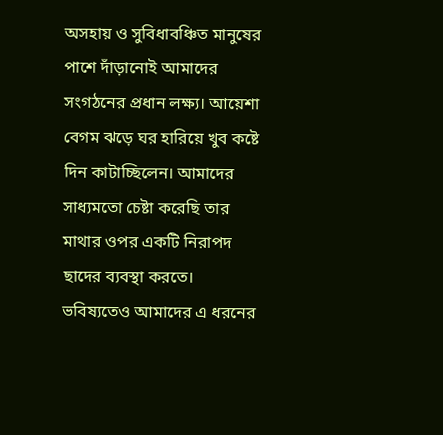অসহায় ও সুবিধাবঞ্চিত মানুষের পাশে দাঁড়ানোই আমাদের সংগঠনের প্রধান লক্ষ্য। আয়েশা বেগম ঝড়ে ঘর হারিয়ে খুব কষ্টে দিন কাটাচ্ছিলেন। আমাদের সাধ্যমতো চেষ্টা করেছি তার মাথার ওপর একটি নিরাপদ ছাদের ব্যবস্থা করতে। ভবিষ্যতেও আমাদের এ ধরনের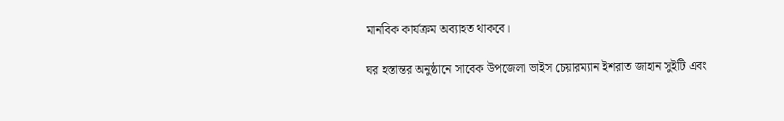মানবিক কার্যক্রম অব্যাহত থাকবে।

ঘর হস্তান্তর অনুষ্ঠানে সাবেক উপজেলা ভাইস চেয়ারম্যান ইশরাত জাহান সুইটি এবং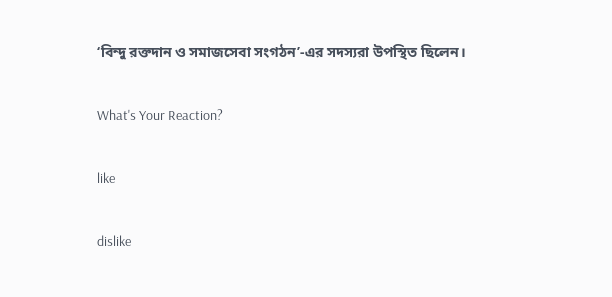‘বিন্দু রক্তদান ও সমাজসেবা সংগঠন’-এর সদস্যরা উপস্থিত ছিলেন।

What's Your Reaction?

like

dislike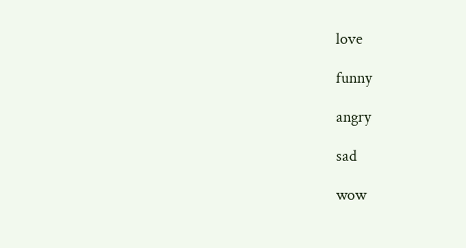love

funny

angry

sad

wow